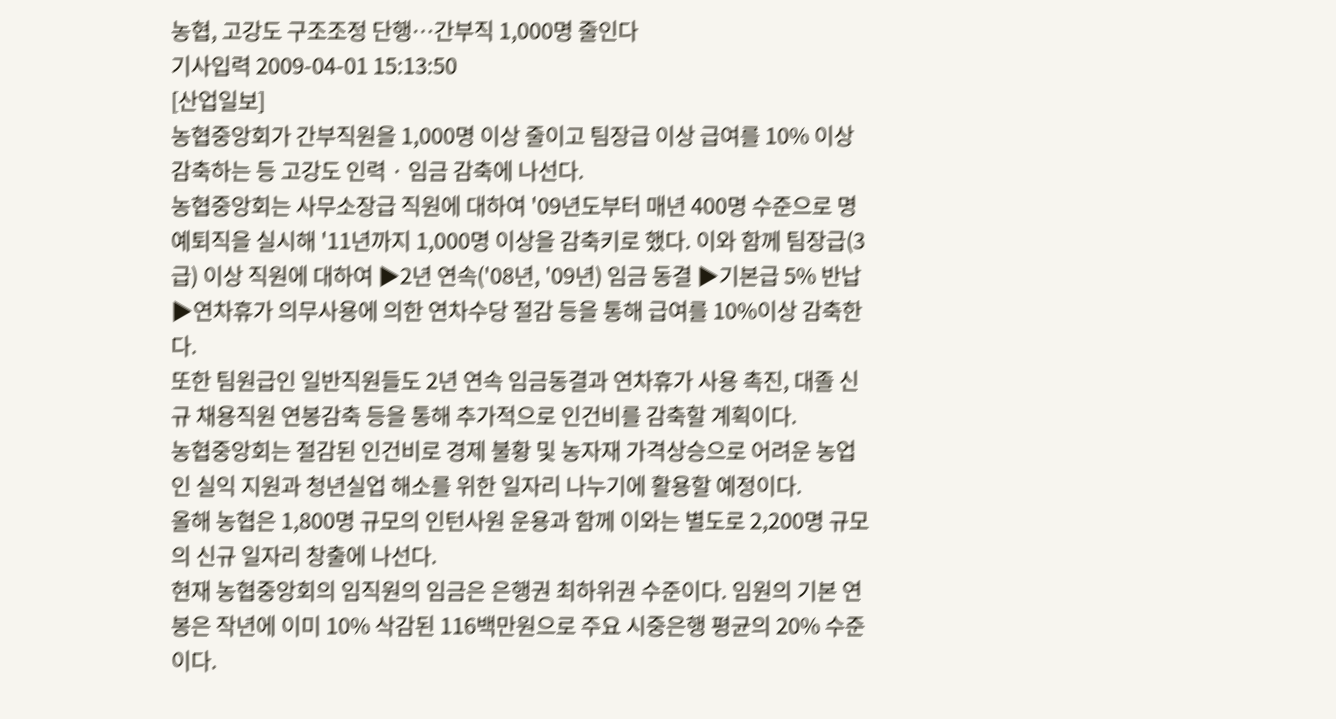농협, 고강도 구조조정 단행…간부직 1,000명 줄인다
기사입력 2009-04-01 15:13:50
[산업일보]
농협중앙회가 간부직원을 1,000명 이상 줄이고 팀장급 이상 급여를 10% 이상 감축하는 등 고강도 인력 · 임금 감축에 나선다.
농협중앙회는 사무소장급 직원에 대하여 '09년도부터 매년 400명 수준으로 명예퇴직을 실시해 '11년까지 1,000명 이상을 감축키로 했다. 이와 함께 팀장급(3급) 이상 직원에 대하여 ▶2년 연속('08년, '09년) 임금 동결 ▶기본급 5% 반납 ▶연차휴가 의무사용에 의한 연차수당 절감 등을 통해 급여를 10%이상 감축한다.
또한 팀원급인 일반직원들도 2년 연속 임금동결과 연차휴가 사용 촉진, 대졸 신규 채용직원 연봉감축 등을 통해 추가적으로 인건비를 감축할 계획이다.
농협중앙회는 절감된 인건비로 경제 불황 및 농자재 가격상승으로 어려운 농업인 실익 지원과 청년실업 해소를 위한 일자리 나누기에 활용할 예정이다.
올해 농협은 1,800명 규모의 인턴사원 운용과 함께 이와는 별도로 2,200명 규모의 신규 일자리 창출에 나선다.
현재 농협중앙회의 임직원의 임금은 은행권 최하위권 수준이다. 임원의 기본 연봉은 작년에 이미 10% 삭감된 116백만원으로 주요 시중은행 평균의 20% 수준이다.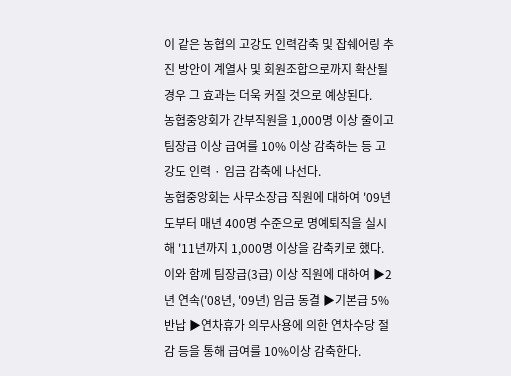이 같은 농협의 고강도 인력감축 및 잡쉐어링 추진 방안이 계열사 및 회원조합으로까지 확산될 경우 그 효과는 더욱 커질 것으로 예상된다.
농협중앙회가 간부직원을 1,000명 이상 줄이고 팀장급 이상 급여를 10% 이상 감축하는 등 고강도 인력 · 임금 감축에 나선다.
농협중앙회는 사무소장급 직원에 대하여 '09년도부터 매년 400명 수준으로 명예퇴직을 실시해 '11년까지 1,000명 이상을 감축키로 했다. 이와 함께 팀장급(3급) 이상 직원에 대하여 ▶2년 연속('08년, '09년) 임금 동결 ▶기본급 5% 반납 ▶연차휴가 의무사용에 의한 연차수당 절감 등을 통해 급여를 10%이상 감축한다.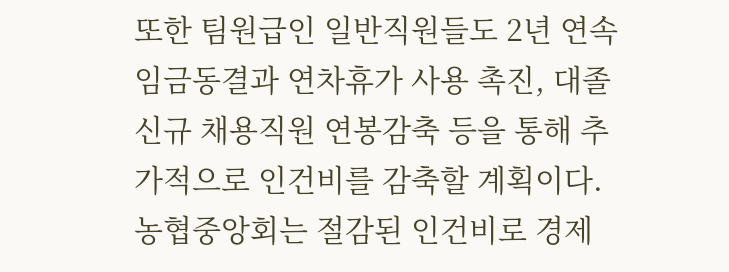또한 팀원급인 일반직원들도 2년 연속 임금동결과 연차휴가 사용 촉진, 대졸 신규 채용직원 연봉감축 등을 통해 추가적으로 인건비를 감축할 계획이다.
농협중앙회는 절감된 인건비로 경제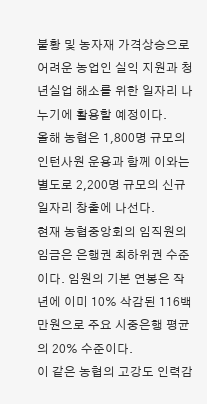불황 및 농자재 가격상승으로 어려운 농업인 실익 지원과 청년실업 해소를 위한 일자리 나누기에 활용할 예정이다.
올해 농협은 1,800명 규모의 인턴사원 운용과 함께 이와는 별도로 2,200명 규모의 신규 일자리 창출에 나선다.
현재 농협중앙회의 임직원의 임금은 은행권 최하위권 수준이다. 임원의 기본 연봉은 작년에 이미 10% 삭감된 116백만원으로 주요 시중은행 평균의 20% 수준이다.
이 같은 농협의 고강도 인력감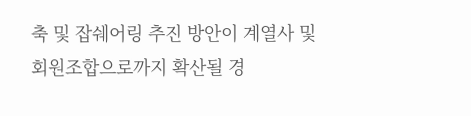축 및 잡쉐어링 추진 방안이 계열사 및 회원조합으로까지 확산될 경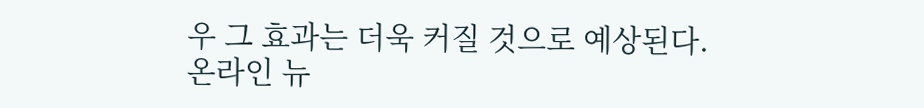우 그 효과는 더욱 커질 것으로 예상된다.
온라인 뉴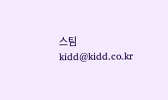스팀 kidd@kidd.co.kr